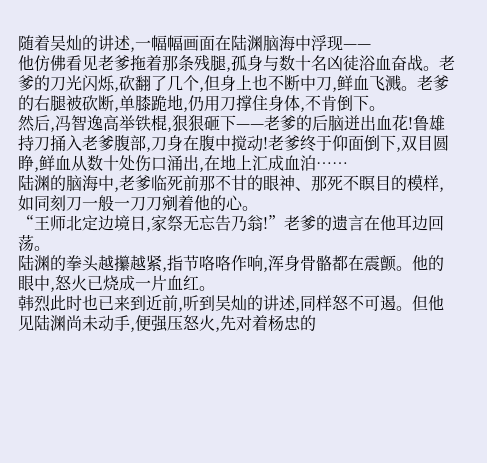随着吴灿的讲述,一幅幅画面在陆渊脑海中浮现——
他仿佛看见老爹拖着那条残腿,孤身与数十名凶徒浴血奋战。老爹的刀光闪烁,砍翻了几个,但身上也不断中刀,鲜血飞溅。老爹的右腿被砍断,单膝跪地,仍用刀撑住身体,不肯倒下。
然后,冯智逸高举铁棍,狠狠砸下——老爹的后脑迸出血花!鲁雄持刀捅入老爹腹部,刀身在腹中搅动!老爹终于仰面倒下,双目圆睁,鲜血从数十处伤口涌出,在地上汇成血泊……
陆渊的脑海中,老爹临死前那不甘的眼神、那死不瞑目的模样,如同刻刀一般一刀刀剜着他的心。
“王师北定边境日,家祭无忘告乃翁!”老爹的遗言在他耳边回荡。
陆渊的拳头越攥越紧,指节咯咯作响,浑身骨骼都在震颤。他的眼中,怒火已烧成一片血红。
韩烈此时也已来到近前,听到吴灿的讲述,同样怒不可遏。但他见陆渊尚未动手,便强压怒火,先对着杨忠的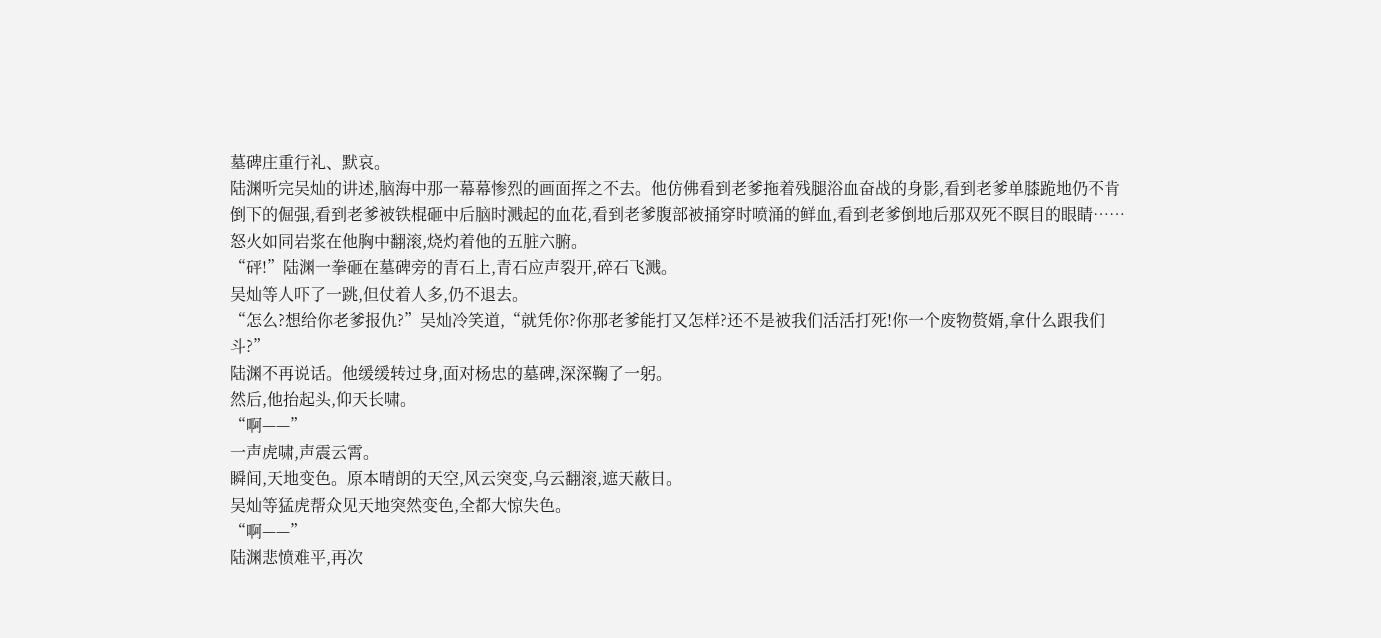墓碑庄重行礼、默哀。
陆渊听完吴灿的讲述,脑海中那一幕幕惨烈的画面挥之不去。他仿佛看到老爹拖着残腿浴血奋战的身影,看到老爹单膝跪地仍不肯倒下的倔强,看到老爹被铁棍砸中后脑时溅起的血花,看到老爹腹部被捅穿时喷涌的鲜血,看到老爹倒地后那双死不瞑目的眼睛……
怒火如同岩浆在他胸中翻滚,烧灼着他的五脏六腑。
“砰!”陆渊一拳砸在墓碑旁的青石上,青石应声裂开,碎石飞溅。
吴灿等人吓了一跳,但仗着人多,仍不退去。
“怎么?想给你老爹报仇?”吴灿冷笑道,“就凭你?你那老爹能打又怎样?还不是被我们活活打死!你一个废物赘婿,拿什么跟我们斗?”
陆渊不再说话。他缓缓转过身,面对杨忠的墓碑,深深鞠了一躬。
然后,他抬起头,仰天长啸。
“啊——”
一声虎啸,声震云霄。
瞬间,天地变色。原本晴朗的天空,风云突变,乌云翻滚,遮天蔽日。
吴灿等猛虎帮众见天地突然变色,全都大惊失色。
“啊——”
陆渊悲愤难平,再次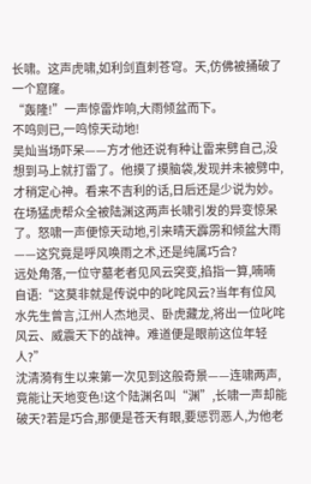长啸。这声虎啸,如利剑直刺苍穹。天,仿佛被捅破了一个窟窿。
“轰隆!”一声惊雷炸响,大雨倾盆而下。
不鸣则已,一鸣惊天动地!
吴灿当场吓呆——方才他还说有种让雷来劈自己,没想到马上就打雷了。他摸了摸脑袋,发现并未被劈中,才稍定心神。看来不吉利的话,日后还是少说为妙。
在场猛虎帮众全被陆渊这两声长啸引发的异变惊呆了。怒啸一声便惊天动地,引来晴天霹雳和倾盆大雨——这究竟是呼风唤雨之术,还是纯属巧合?
远处角落,一位守墓老者见风云突变,掐指一算,喃喃自语:“这莫非就是传说中的叱咤风云?当年有位风水先生曾言,江州人杰地灵、卧虎藏龙,将出一位叱咤风云、威震天下的战神。难道便是眼前这位年轻人?”
沈清漪有生以来第一次见到这般奇景——连啸两声,竟能让天地变色!这个陆渊名叫“渊”,长啸一声却能破天?若是巧合,那便是苍天有眼,要惩罚恶人,为他老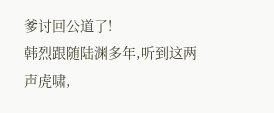爹讨回公道了!
韩烈跟随陆渊多年,听到这两声虎啸,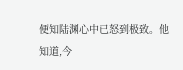便知陆渊心中已怒到极致。他知道,今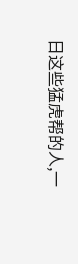日这些猛虎帮的人,一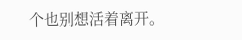个也别想活着离开。